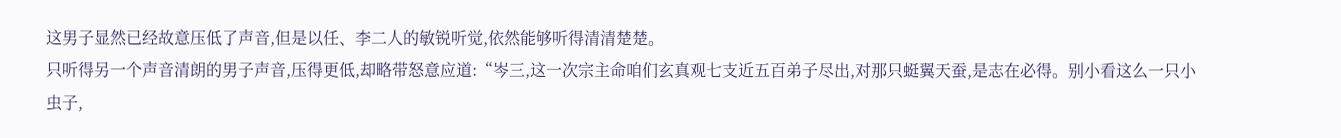这男子显然已经故意压低了声音,但是以任、李二人的敏锐听觉,依然能够听得清清楚楚。
只听得另一个声音清朗的男子声音,压得更低,却略带怒意应道:“岑三,这一次宗主命咱们玄真观七支近五百弟子尽出,对那只蜓翼天蚕,是志在必得。别小看这么一只小虫子,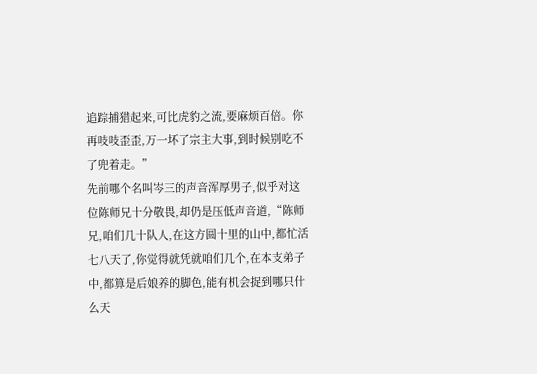追踪捕猎起来,可比虎豹之流,要麻烦百倍。你再吱吱歪歪,万一坏了宗主大事,到时候别吃不了兜着走。”
先前哪个名叫岑三的声音浑厚男子,似乎对这位陈师兄十分敬畏,却仍是压低声音道,“陈师兄,咱们几十队人,在这方圆十里的山中,都忙活七八天了,你觉得就凭就咱们几个,在本支弟子中,都算是后娘养的脚色,能有机会捉到哪只什么天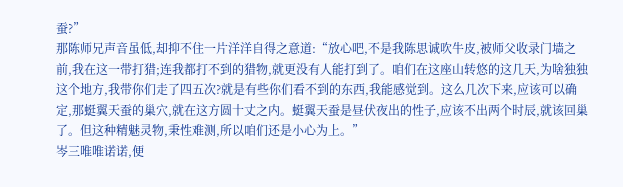蚕?”
那陈师兄声音虽低,却抑不住一片洋洋自得之意道:“放心吧,不是我陈思诚吹牛皮,被师父收录门墙之前,我在这一带打猎;连我都打不到的猎物,就更没有人能打到了。咱们在这座山转悠的这几天,为啥独独这个地方,我带你们走了四五次?就是有些你们看不到的东西,我能感觉到。这么几次下来,应该可以确定,那蜓翼天蚕的巢穴,就在这方圆十丈之内。蜓翼天蚕是昼伏夜出的性子,应该不出两个时辰,就该回巢了。但这种精魅灵物,秉性难测,所以咱们还是小心为上。”
岑三唯唯诺诺,便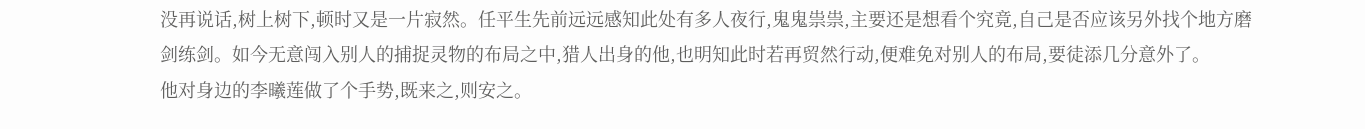没再说话,树上树下,顿时又是一片寂然。任平生先前远远感知此处有多人夜行,鬼鬼祟祟,主要还是想看个究竟,自己是否应该另外找个地方磨剑练剑。如今无意闯入别人的捕捉灵物的布局之中,猎人出身的他,也明知此时若再贸然行动,便难免对别人的布局,要徒添几分意外了。
他对身边的李曦莲做了个手势,既来之,则安之。